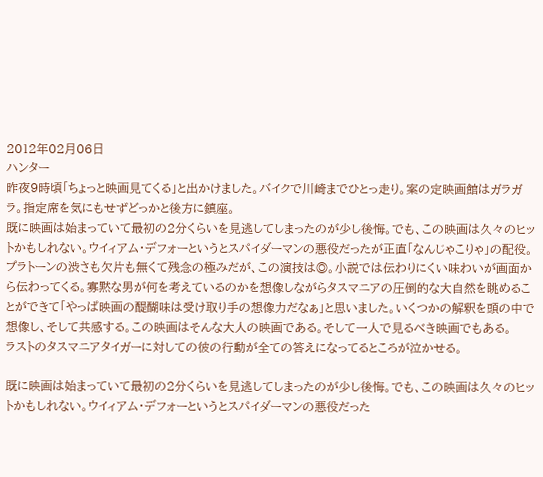2012年02月06日
ハンター
昨夜9時頃「ちょっと映画見てくる」と出かけました。バイクで川崎までひとっ走り。案の定映画館はガラガラ。指定席を気にもせずどっかと後方に鎮座。
既に映画は始まっていて最初の2分くらいを見逃してしまったのが少し後悔。でも、この映画は久々のヒットかもしれない。ウイィアム・デフォーというとスパイダーマンの悪役だったが正直「なんじゃこりゃ」の配役。プラトーンの渋さも欠片も無くて残念の極みだが、この演技は◎。小説では伝わりにくい味わいが画面から伝わってくる。寡黙な男が何を考えているのかを想像しながらタスマニアの圧倒的な大自然を眺めることができて「やっぱ映画の醍醐味は受け取り手の想像力だなぁ」と思いました。いくつかの解釈を頭の中で想像し、そして共感する。この映画はそんな大人の映画である。そして一人で見るべき映画でもある。
ラストのタスマニアタイガーに対しての彼の行動が全ての答えになってるところが泣かせる。

既に映画は始まっていて最初の2分くらいを見逃してしまったのが少し後悔。でも、この映画は久々のヒットかもしれない。ウイィアム・デフォーというとスパイダーマンの悪役だった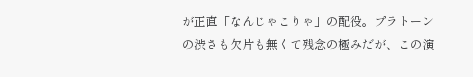が正直「なんじゃこりゃ」の配役。プラトーンの渋さも欠片も無くて残念の極みだが、この演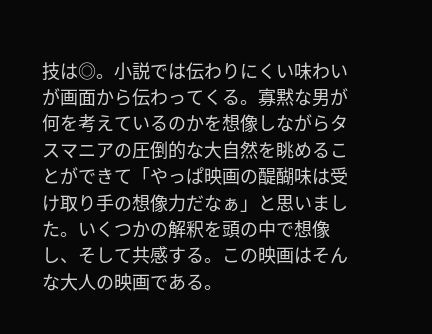技は◎。小説では伝わりにくい味わいが画面から伝わってくる。寡黙な男が何を考えているのかを想像しながらタスマニアの圧倒的な大自然を眺めることができて「やっぱ映画の醍醐味は受け取り手の想像力だなぁ」と思いました。いくつかの解釈を頭の中で想像し、そして共感する。この映画はそんな大人の映画である。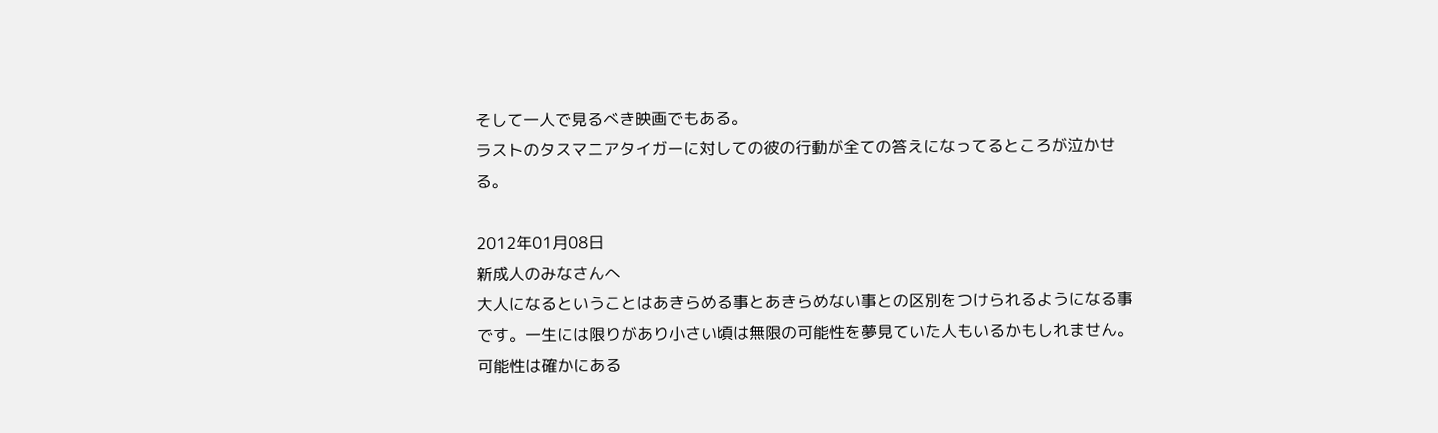そして一人で見るべき映画でもある。
ラストのタスマニアタイガーに対しての彼の行動が全ての答えになってるところが泣かせる。

2012年01月08日
新成人のみなさんへ
大人になるということはあきらめる事とあきらめない事との区別をつけられるようになる事です。一生には限りがあり小さい頃は無限の可能性を夢見ていた人もいるかもしれません。可能性は確かにある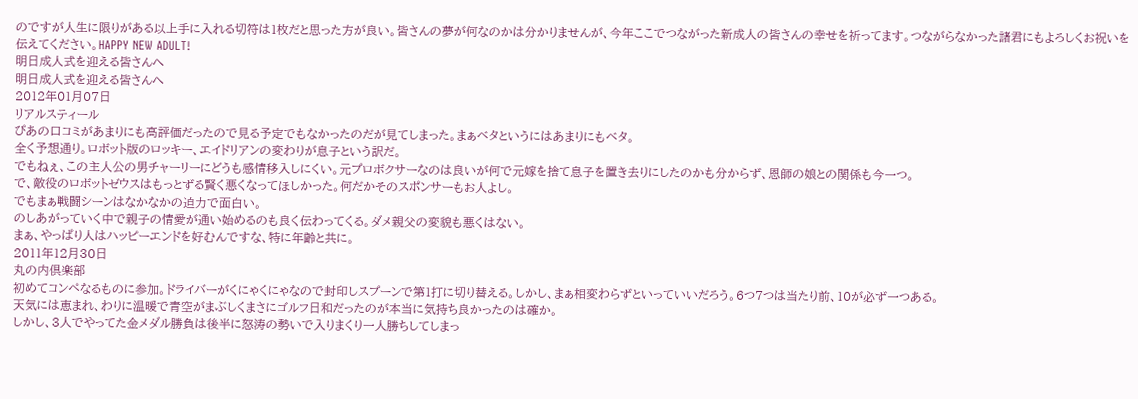のですが人生に限りがある以上手に入れる切符は1枚だと思った方が良い。皆さんの夢が何なのかは分かりませんが、今年ここでつながった新成人の皆さんの幸せを祈ってます。つながらなかった諸君にもよろしくお祝いを伝えてください。HAPPY NEW ADULT!
明日成人式を迎える皆さんへ
明日成人式を迎える皆さんへ
2012年01月07日
リアルスティール
ぴあの口コミがあまりにも高評価だったので見る予定でもなかったのだが見てしまった。まぁベタというにはあまりにもベタ。
全く予想通り。ロボット版のロッキー、エイドリアンの変わりが息子という訳だ。
でもねぇ、この主人公の男チャーリーにどうも感情移入しにくい。元プロボクサーなのは良いが何で元嫁を捨て息子を置き去りにしたのかも分からず、恩師の娘との関係も今一つ。
で、敵役のロボットゼウスはもっとずる賢く悪くなってほしかった。何だかそのスポンサーもお人よし。
でもまぁ戦闘シーンはなかなかの迫力で面白い。
のしあがっていく中で親子の情愛が通い始めるのも良く伝わってくる。ダメ親父の変貌も悪くはない。
まぁ、やっぱり人はハッピーエンドを好むんですな、特に年齢と共に。
2011年12月30日
丸の内倶楽部
初めてコンペなるものに参加。ドライバーがくにゃくにゃなので封印しスプーンで第1打に切り替える。しかし、まぁ相変わらずといっていいだろう。6つ7つは当たり前、10が必ず一つある。
天気には恵まれ、わりに温暖で青空がまぶしくまさにゴルフ日和だったのが本当に気持ち良かったのは確か。
しかし、3人でやってた金メダル勝負は後半に怒涛の勢いで入りまくり一人勝ちしてしまっ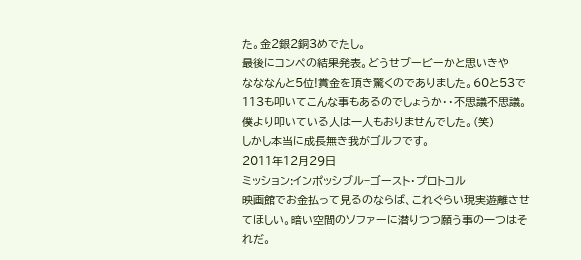た。金2銀2銅3めでたし。
最後にコンペの結果発表。どうせブービーかと思いきや
なななんと5位!賞金を頂き驚くのでありました。60と53で113も叩いてこんな事もあるのでしょうか・・不思議不思議。僕より叩いている人は一人もおりませんでした。(笑)
しかし本当に成長無き我がゴルフです。
2011年12月29日
ミッション:インポッシブル−ゴースト・プロトコル
映画館でお金払って見るのならば、これぐらい現実遊離させてほしい。暗い空間のソファーに潜りつつ願う事の一つはそれだ。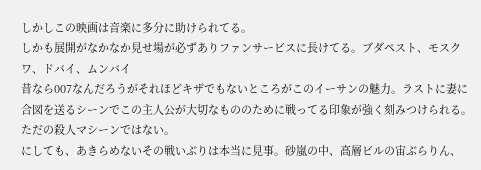しかしこの映画は音楽に多分に助けられてる。
しかも展開がなかなか見せ場が必ずありファンサービスに長けてる。ブダペスト、モスクワ、ドバイ、ムンバイ
昔なら007なんだろうがそれほどキザでもないところがこのイーサンの魅力。ラストに妻に合図を送るシーンでこの主人公が大切なもののために戦ってる印象が強く刻みつけられる。ただの殺人マシーンではない。
にしても、あきらめないその戦いぶりは本当に見事。砂嵐の中、高層ビルの宙ぶらりん、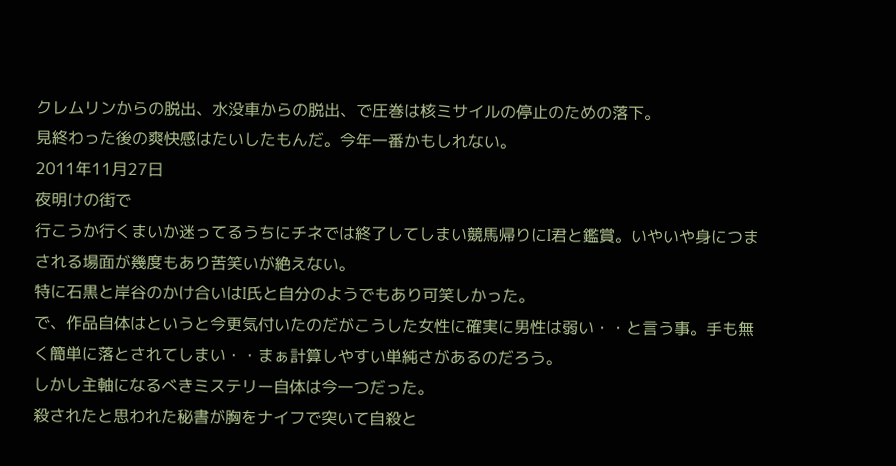クレムリンからの脱出、水没車からの脱出、で圧巻は核ミサイルの停止のための落下。
見終わった後の爽快感はたいしたもんだ。今年一番かもしれない。
2011年11月27日
夜明けの街で
行こうか行くまいか迷ってるうちにチネでは終了してしまい競馬帰りにI君と鑑賞。いやいや身につまされる場面が幾度もあり苦笑いが絶えない。
特に石黒と岸谷のかけ合いはI氏と自分のようでもあり可笑しかった。
で、作品自体はというと今更気付いたのだがこうした女性に確実に男性は弱い・・と言う事。手も無く簡単に落とされてしまい・・まぁ計算しやすい単純さがあるのだろう。
しかし主軸になるべきミステリー自体は今一つだった。
殺されたと思われた秘書が胸をナイフで突いて自殺と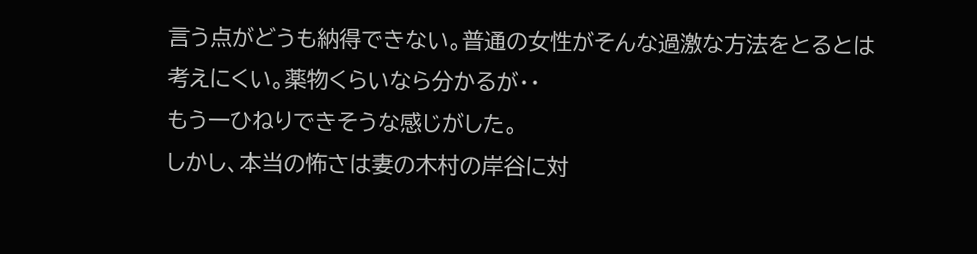言う点がどうも納得できない。普通の女性がそんな過激な方法をとるとは考えにくい。薬物くらいなら分かるが・・
もう一ひねりできそうな感じがした。
しかし、本当の怖さは妻の木村の岸谷に対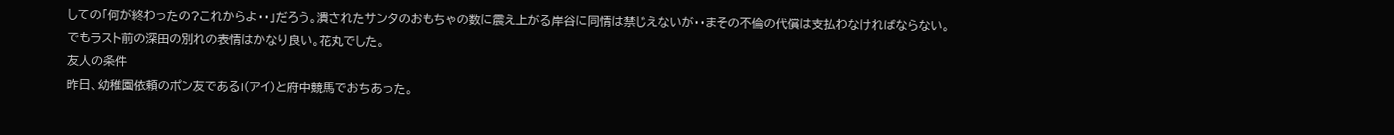しての「何が終わったの?これからよ・・」だろう。潰されたサンタのおもちゃの数に震え上がる岸谷に同情は禁じえないが・・まその不倫の代償は支払わなければならない。
でもラスト前の深田の別れの表情はかなり良い。花丸でした。
友人の条件
昨日、幼稚園依頼のポン友であるI(アイ)と府中競馬でおちあった。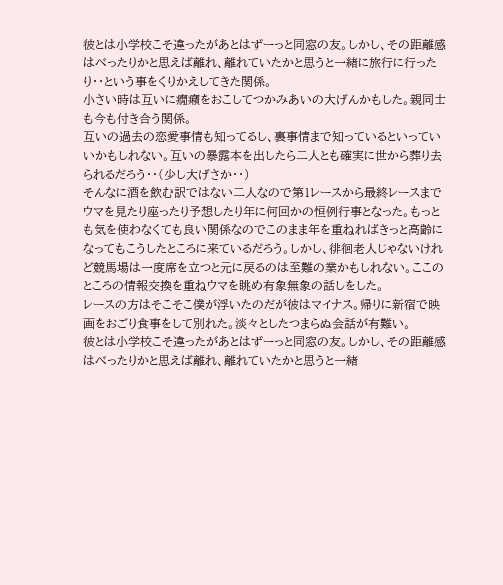彼とは小学校こそ違ったがあとはずーっと同窓の友。しかし、その距離感はべったりかと思えば離れ、離れていたかと思うと一緒に旅行に行ったり・・という事をくりかえしてきた関係。
小さい時は互いに癇癪をおこしてつかみあいの大げんかもした。親同士も今も付き合う関係。
互いの過去の恋愛事情も知ってるし、裏事情まで知っているといっていいかもしれない。互いの暴露本を出したら二人とも確実に世から葬り去られるだろう・・(少し大げさか・・)
そんなに酒を飲む訳ではない二人なので第1レースから最終レースまでウマを見たり座ったり予想したり年に何回かの恒例行事となった。もっとも気を使わなくても良い関係なのでこのまま年を重ねればきっと高齢になってもこうしたところに来ているだろう。しかし、徘徊老人じゃないけれど競馬場は一度席を立つと元に戻るのは至難の業かもしれない。ここのところの情報交換を重ねウマを眺め有象無象の話しをした。
レースの方はそこそこ僕が浮いたのだが彼はマイナス。帰りに新宿で映画をおごり食事をして別れた。淡々としたつまらぬ会話が有難い。
彼とは小学校こそ違ったがあとはずーっと同窓の友。しかし、その距離感はべったりかと思えば離れ、離れていたかと思うと一緒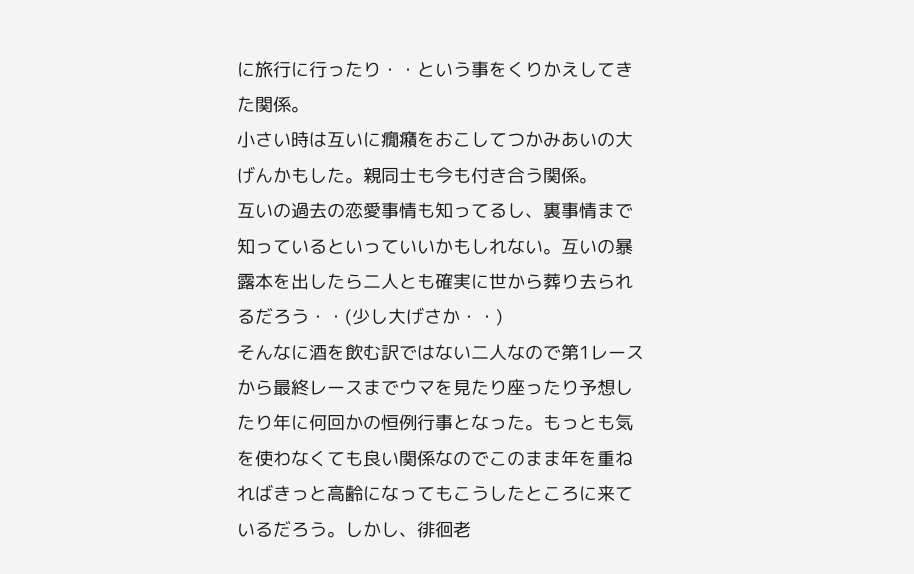に旅行に行ったり・・という事をくりかえしてきた関係。
小さい時は互いに癇癪をおこしてつかみあいの大げんかもした。親同士も今も付き合う関係。
互いの過去の恋愛事情も知ってるし、裏事情まで知っているといっていいかもしれない。互いの暴露本を出したら二人とも確実に世から葬り去られるだろう・・(少し大げさか・・)
そんなに酒を飲む訳ではない二人なので第1レースから最終レースまでウマを見たり座ったり予想したり年に何回かの恒例行事となった。もっとも気を使わなくても良い関係なのでこのまま年を重ねればきっと高齢になってもこうしたところに来ているだろう。しかし、徘徊老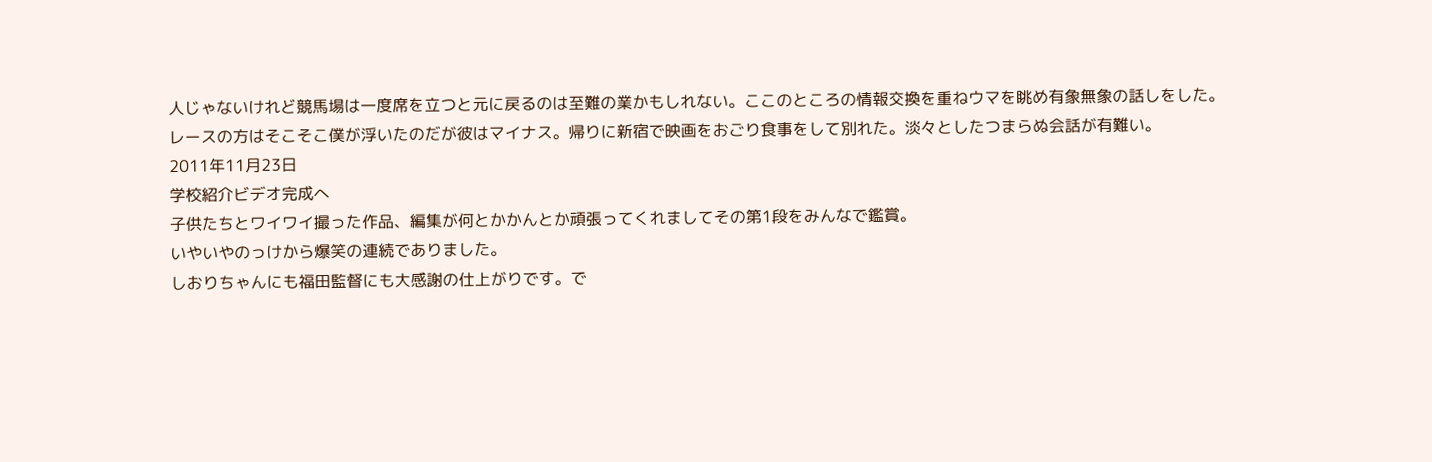人じゃないけれど競馬場は一度席を立つと元に戻るのは至難の業かもしれない。ここのところの情報交換を重ねウマを眺め有象無象の話しをした。
レースの方はそこそこ僕が浮いたのだが彼はマイナス。帰りに新宿で映画をおごり食事をして別れた。淡々としたつまらぬ会話が有難い。
2011年11月23日
学校紹介ビデオ完成へ
子供たちとワイワイ撮った作品、編集が何とかかんとか頑張ってくれましてその第1段をみんなで鑑賞。
いやいやのっけから爆笑の連続でありました。
しおりちゃんにも福田監督にも大感謝の仕上がりです。で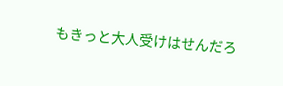もきっと大人受けはせんだろ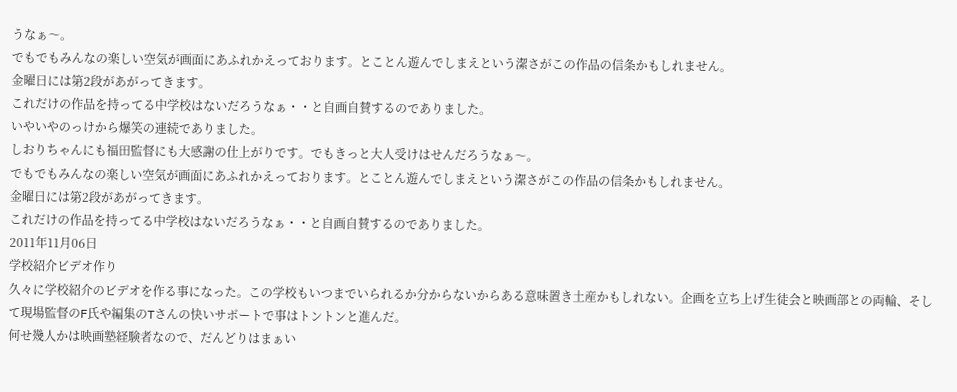うなぁ〜。
でもでもみんなの楽しい空気が画面にあふれかえっております。とことん遊んでしまえという潔さがこの作品の信条かもしれません。
金曜日には第2段があがってきます。
これだけの作品を持ってる中学校はないだろうなぁ・・と自画自賛するのでありました。
いやいやのっけから爆笑の連続でありました。
しおりちゃんにも福田監督にも大感謝の仕上がりです。でもきっと大人受けはせんだろうなぁ〜。
でもでもみんなの楽しい空気が画面にあふれかえっております。とことん遊んでしまえという潔さがこの作品の信条かもしれません。
金曜日には第2段があがってきます。
これだけの作品を持ってる中学校はないだろうなぁ・・と自画自賛するのでありました。
2011年11月06日
学校紹介ビデオ作り
久々に学校紹介のビデオを作る事になった。この学校もいつまでいられるか分からないからある意味置き土産かもしれない。企画を立ち上げ生徒会と映画部との両輪、そして現場監督のF氏や編集のTさんの快いサポートで事はトントンと進んだ。
何せ幾人かは映画塾経験者なので、だんどりはまぁい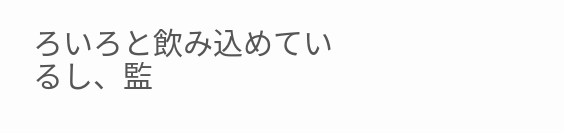ろいろと飲み込めているし、監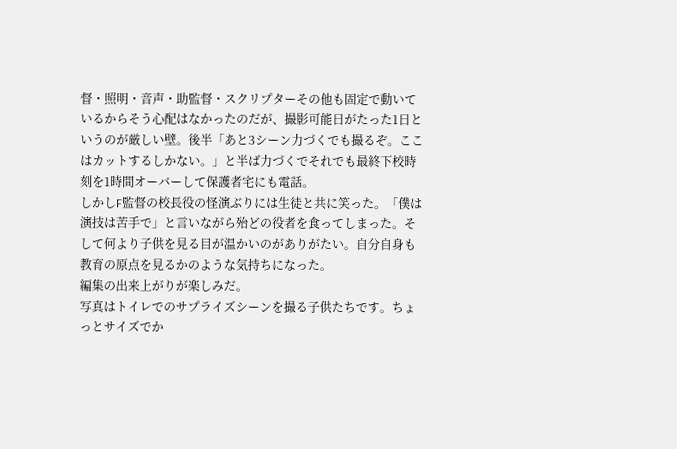督・照明・音声・助監督・スクリプターその他も固定で動いているからそう心配はなかったのだが、撮影可能日がたった1日というのが厳しい壁。後半「あと3シーン力づくでも撮るぞ。ここはカットするしかない。」と半ば力づくでそれでも最終下校時刻を1時間オーバーして保護者宅にも電話。
しかしF監督の校長役の怪演ぶりには生徒と共に笑った。「僕は演技は苦手で」と言いながら殆どの役者を食ってしまった。そして何より子供を見る目が温かいのがありがたい。自分自身も教育の原点を見るかのような気持ちになった。
編集の出来上がりが楽しみだ。
写真はトイレでのサプライズシーンを撮る子供たちです。ちょっとサイズでか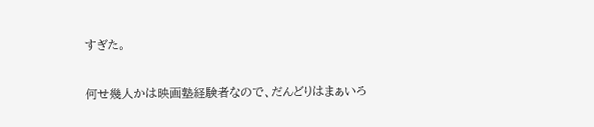すぎた。

何せ幾人かは映画塾経験者なので、だんどりはまぁいろ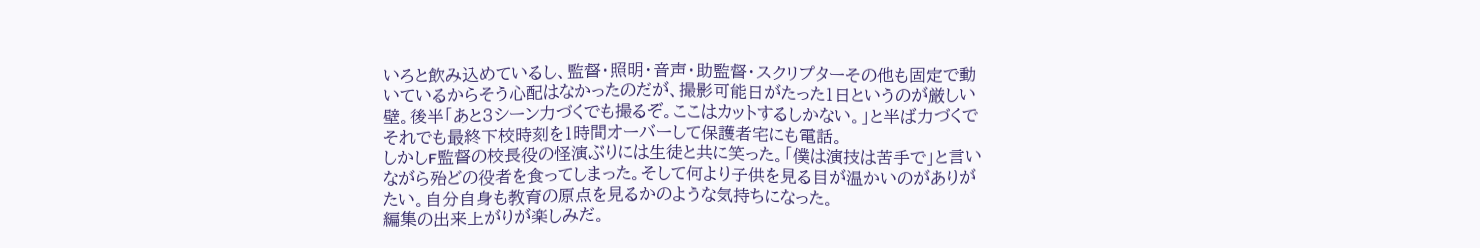いろと飲み込めているし、監督・照明・音声・助監督・スクリプターその他も固定で動いているからそう心配はなかったのだが、撮影可能日がたった1日というのが厳しい壁。後半「あと3シーン力づくでも撮るぞ。ここはカットするしかない。」と半ば力づくでそれでも最終下校時刻を1時間オーバーして保護者宅にも電話。
しかしF監督の校長役の怪演ぶりには生徒と共に笑った。「僕は演技は苦手で」と言いながら殆どの役者を食ってしまった。そして何より子供を見る目が温かいのがありがたい。自分自身も教育の原点を見るかのような気持ちになった。
編集の出来上がりが楽しみだ。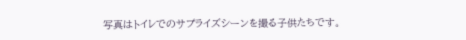写真はトイレでのサプライズシーンを撮る子供たちです。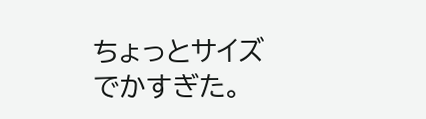ちょっとサイズでかすぎた。